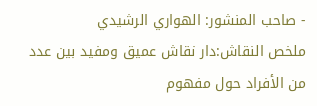- صاحب المنشور: الهواري الرشيدي
ملخص النقاش:دار نقاش عميق ومفيد بين عدد من الأفراد حول مفهوم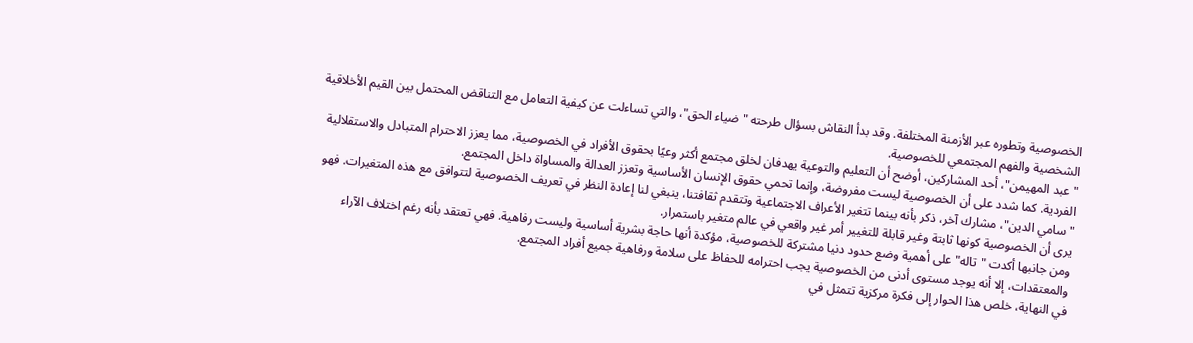الخصوصية وتطوره عبر الأزمنة المختلفة. وقد بدأ النقاش بسؤال طرحته "ضياء الحق"، والتي تساءلت عن كيفية التعامل مع التناقض المحتمل بين القيم الأخلاقية الشخصية والفهم المجتمعي للخصوصية.
"عبد المهيمن"، أحد المشاركين، أوضح أن التعليم والتوعية يهدفان لخلق مجتمع أكثر وعيًا بحقوق الأفراد في الخصوصية، مما يعزز الاحترام المتبادل والاستقلالية الفردية. كما شدد على أن الخصوصية ليست مفروضة، وإنما تحمي حقوق الإنسان الأساسية وتعزز العدالة والمساواة داخل المجتمع.
"سامي الدين"، مشارك آخر، ذكر بأنه بينما تتغير الأعراف الاجتماعية وتتقدم ثقافتنا، ينبغي لنا إعادة النظر في تعريف الخصوصية لتتوافق مع هذه المتغيرات. فهو يرى أن الخصوصية كونها ثابتة وغير قابلة للتغيير أمر غير واقعي في عالم متغير باستمرار.
ومن جانبها أكدت "تاله" على أهمية وضع حدود دنيا مشتركة للخصوصية، مؤكدة أنها حاجة بشرية أساسية وليست رفاهية. فهي تعتقد بأنه رغم اختلاف الآراء والمعتقدات، إلا أنه يوجد مستوى أدنى من الخصوصية يجب احترامه للحفاظ على سلامة ورفاهية جميع أفراد المجتمع.
في النهاية، خلص هذا الحوار إلى فكرة مركزية تتمثل في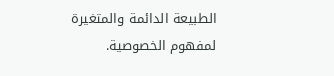الطبيعة الدائمة والمتغيرة لمفهوم الخصوصية.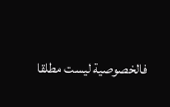فالخصوصية ليست مطلقا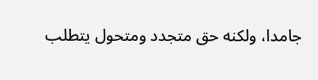جامدا، ولكنه حق متجدد ومتحول يتطلب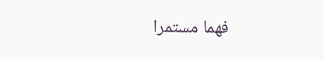فهما مستمرا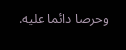وحرصا دائما عليه.